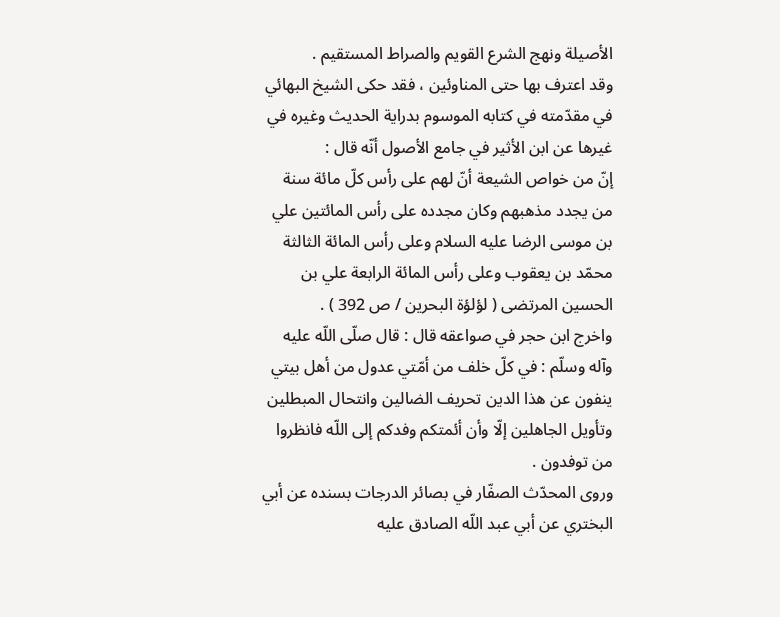الأصيلة ونهج الشرع القويم والصراط المستقيم .
وقد اعترف بها حتى المناوئين ، فقد حكى الشيخ البهائي في مقدّمته في كتابه الموسوم بدراية الحديث وغيره في غيرها عن ابن الأثير في جامع الأصول أنّه قال :
إنّ من خواص الشيعة أنّ لهم على رأس كلّ مائة سنة من يجدد مذهبهم وكان مجدده على رأس المائتين علي بن موسى الرضا عليه السلام وعلى رأس المائة الثالثة محمّد بن يعقوب وعلى رأس المائة الرابعة علي بن الحسين المرتضى ( لؤلؤة البحرين / ص 392 ) .
واخرج ابن حجر في صواعقه قال : قال صلّى اللّه عليه وآله وسلّم : في كلّ خلف من أمّتي عدول من أهل بيتي ينفون عن هذا الدين تحريف الضالين وانتحال المبطلين وتأويل الجاهلين إلّا وأن أئمتكم وفدكم إلى اللّه فانظروا من توفدون .
وروى المحدّث الصفّار في بصائر الدرجات بسنده عن أبي البختري عن أبي عبد اللّه الصادق عليه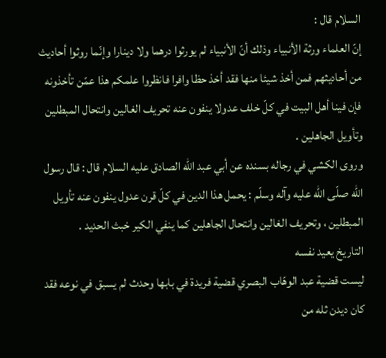السلام قال :
إنّ العلماء ورثة الأنبياء وذلك أنّ الأنبياء لم يورثوا درهما ولا دينارا وإنّما روثوا أحاديث من أحاديثهم فمن أخذ شيئا منها فقد أخذ حظا وافرا فانظروا علمكم هذا عمّن تأخذونه فإن فينا أهل البيت في كلّ خلف عدولا ينفون عنه تحريف الغالين وانتحال المبطلين وتأويل الجاهلين .
وروى الكشي في رجاله بسنده عن أبي عبد اللّه الصادق عليه السلام قال : قال رسول اللّه صلّى اللّه عليه وآله وسلّم : يحمل هذا الدين في كلّ قرن عدول ينفون عنه تأويل المبطلين ، وتحريف الغالين وانتحال الجاهلين كما ينفي الكير خبث الحديد .
التاريخ يعيد نفسه
ليست قضية عبد الوهّاب البصري قضية فريدة في بابها وحدث لم يسبق في نوعه فقد كان ديدن ثله من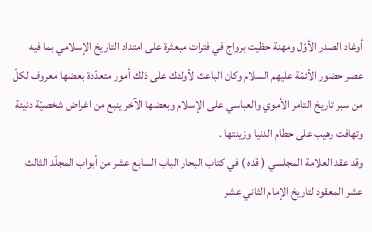أوغاد الصدر الأوّل ومهنة حظيت برواج في فترات مبعثرة على امتداد التاريخ الإسلامي بما فيه عصر حضور الأئمّة عليهم السلام وكان الباعث لأولئك على ذلك أمور متعدّدة بعضها معروف لكلّ من سبر تاريخ التامر الأموي والعباسي على الإسلام وبعضها الآخر ينبع من اغراض شخصيّة دنيئة وتهافت رهيب على حطام الدنيا وزينتها .
وقد عقد العلامة المجلسي ( قده ) في كتاب البحار الباب السابع عشر من أبواب المجلّد الثالث عشر المعقود لتاريخ الإمام الثاني عشر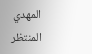المهدي المنتظر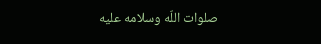صلوات اللّه وسلامه عليه